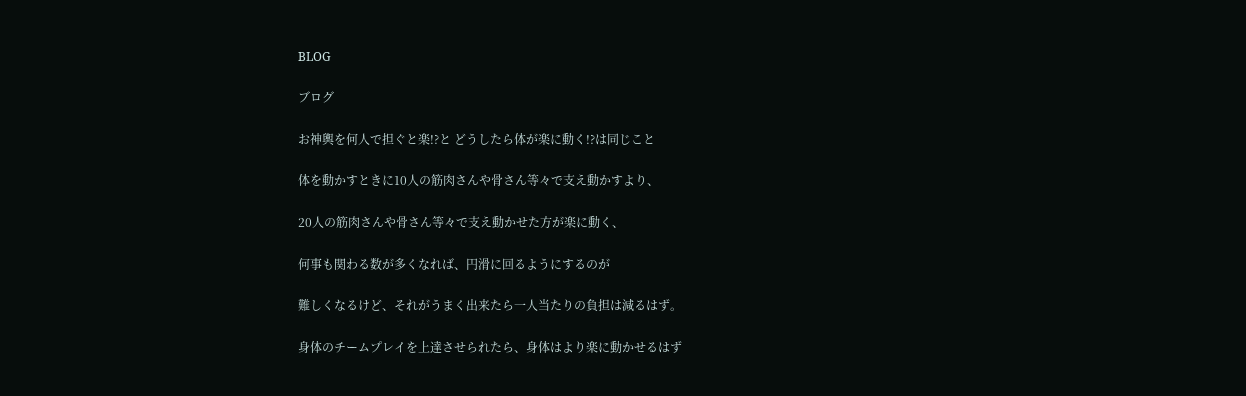BLOG

ブログ

お神輿を何人で担ぐと楽!?と どうしたら体が楽に動く!?は同じこと

体を動かすときに10人の筋肉さんや骨さん等々で支え動かすより、

20人の筋肉さんや骨さん等々で支え動かせた方が楽に動く、

何事も関わる数が多くなれば、円滑に回るようにするのが

難しくなるけど、それがうまく出来たら一人当たりの負担は減るはず。

身体のチームプレイを上達させられたら、身体はより楽に動かせるはず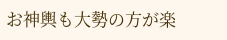お神輿も大勢の方が楽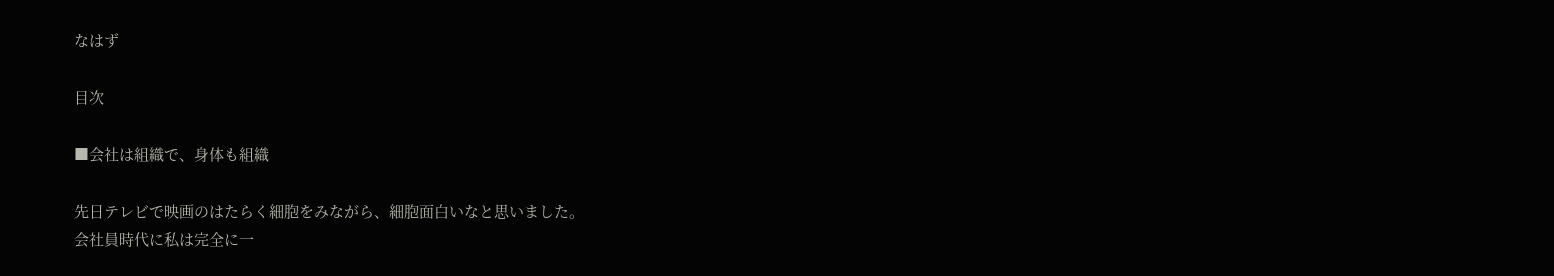なはず

目次

■会社は組織で、身体も組織

先日テレビで映画のはたらく細胞をみながら、細胞面白いなと思いました。
会社員時代に私は完全に一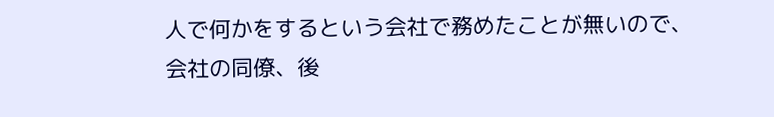人で何かをするという会社で務めたことが無いので、
会社の同僚、後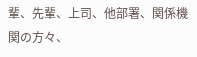輩、先輩、上司、他部署、関係機関の方々、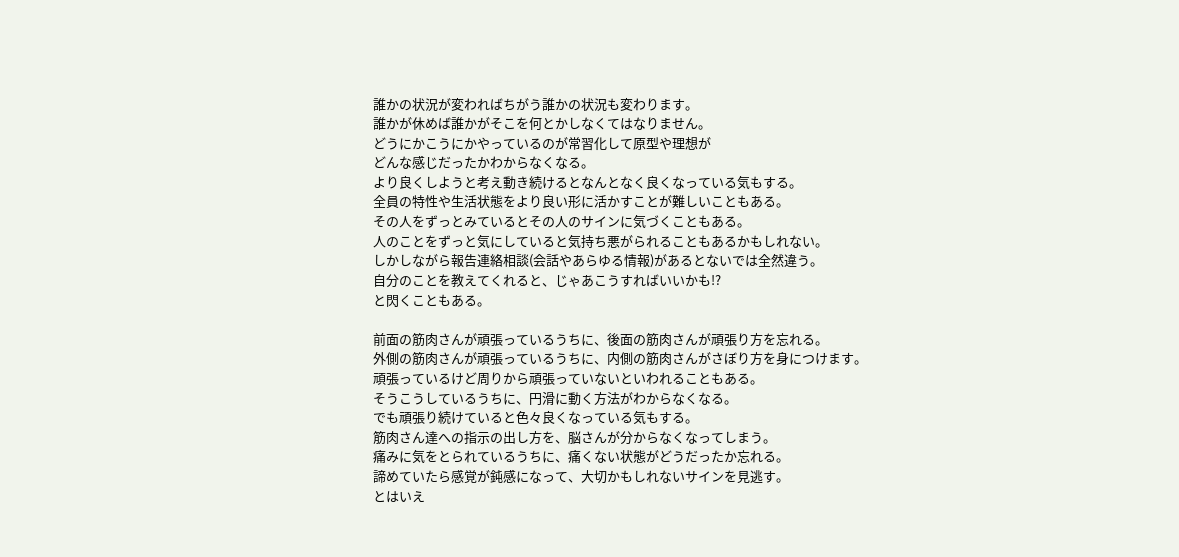誰かの状況が変わればちがう誰かの状況も変わります。
誰かが休めば誰かがそこを何とかしなくてはなりません。
どうにかこうにかやっているのが常習化して原型や理想が
どんな感じだったかわからなくなる。
より良くしようと考え動き続けるとなんとなく良くなっている気もする。
全員の特性や生活状態をより良い形に活かすことが難しいこともある。
その人をずっとみているとその人のサインに気づくこともある。
人のことをずっと気にしていると気持ち悪がられることもあるかもしれない。
しかしながら報告連絡相談(会話やあらゆる情報)があるとないでは全然違う。
自分のことを教えてくれると、じゃあこうすればいいかも!?
と閃くこともある。

前面の筋肉さんが頑張っているうちに、後面の筋肉さんが頑張り方を忘れる。
外側の筋肉さんが頑張っているうちに、内側の筋肉さんがさぼり方を身につけます。
頑張っているけど周りから頑張っていないといわれることもある。
そうこうしているうちに、円滑に動く方法がわからなくなる。
でも頑張り続けていると色々良くなっている気もする。
筋肉さん達への指示の出し方を、脳さんが分からなくなってしまう。
痛みに気をとられているうちに、痛くない状態がどうだったか忘れる。
諦めていたら感覚が鈍感になって、大切かもしれないサインを見逃す。
とはいえ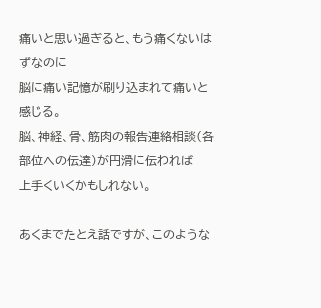痛いと思い過ぎると、もう痛くないはずなのに
脳に痛い記憶が刷り込まれて痛いと感じる。
脳、神経、骨、筋肉の報告連絡相談(各部位への伝達)が円滑に伝われば
上手くいくかもしれない。

あくまでたとえ話ですが、このような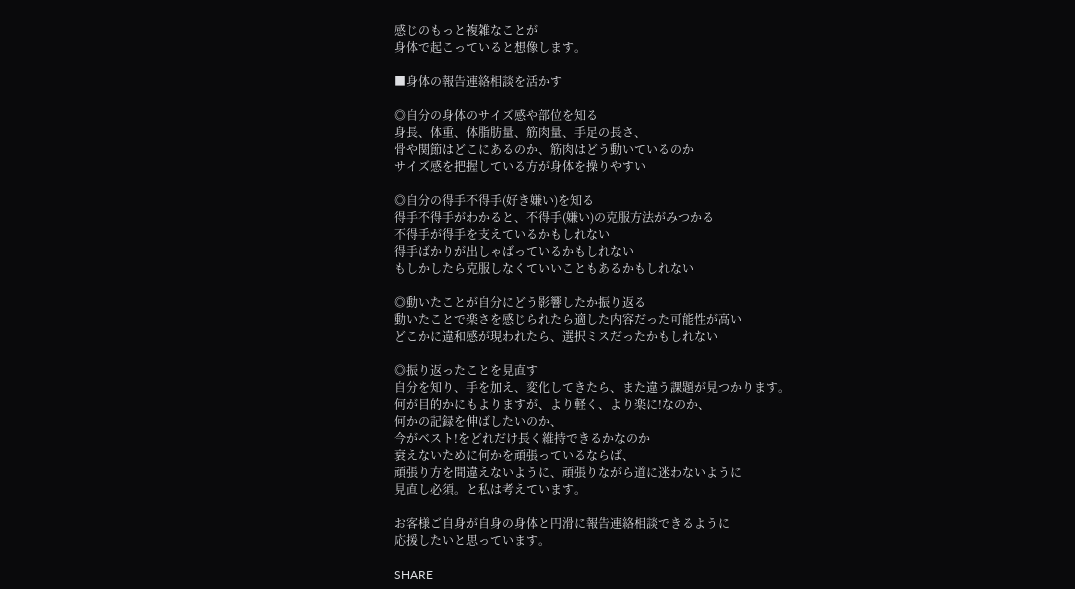感じのもっと複雑なことが
身体で起こっていると想像します。

■身体の報告連絡相談を活かす

◎自分の身体のサイズ感や部位を知る
身長、体重、体脂肪量、筋肉量、手足の長さ、
骨や関節はどこにあるのか、筋肉はどう動いているのか
サイズ感を把握している方が身体を操りやすい

◎自分の得手不得手(好き嫌い)を知る
得手不得手がわかると、不得手(嫌い)の克服方法がみつかる
不得手が得手を支えているかもしれない
得手ばかりが出しゃばっているかもしれない
もしかしたら克服しなくていいこともあるかもしれない

◎動いたことが自分にどう影響したか振り返る
動いたことで楽さを感じられたら適した内容だった可能性が高い
どこかに違和感が現われたら、選択ミスだったかもしれない

◎振り返ったことを見直す
自分を知り、手を加え、変化してきたら、また違う課題が見つかります。
何が目的かにもよりますが、より軽く、より楽に!なのか、
何かの記録を伸ばしたいのか、
今がベスト!をどれだけ長く維持できるかなのか
衰えないために何かを頑張っているならば、
頑張り方を間違えないように、頑張りながら道に迷わないように
見直し必須。と私は考えています。

お客様ご自身が自身の身体と円滑に報告連絡相談できるように
応援したいと思っています。

SHARE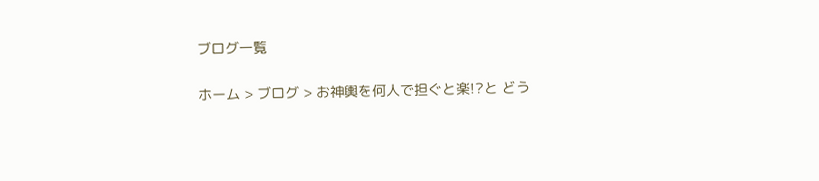ブログ一覧

ホーム > ブログ > お神輿を何人で担ぐと楽!?と どう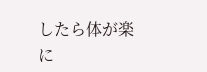したら体が楽に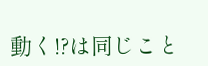動く!?は同じこと